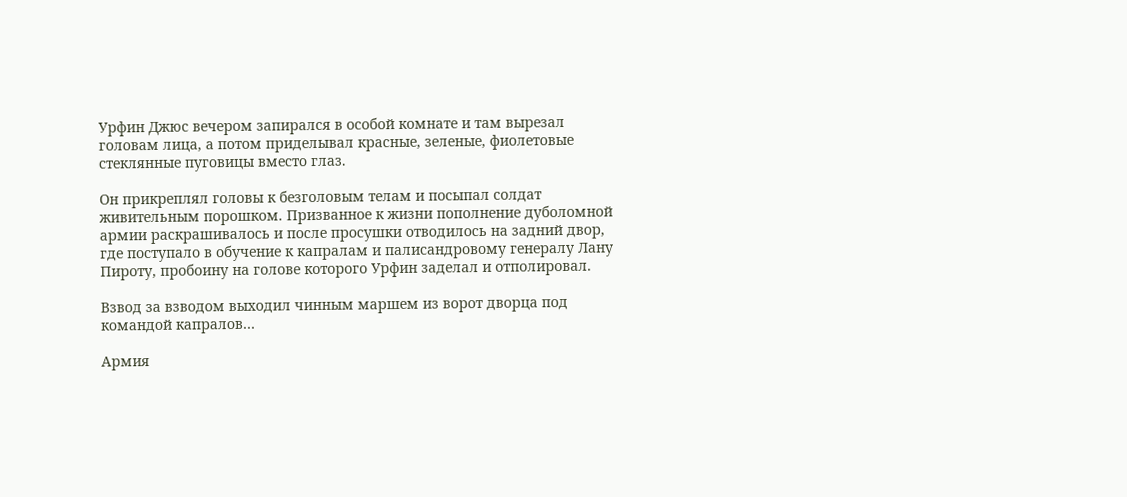Урфин Джюс вечером запирался в особой комнате и там вырезал головам лица, а потом приделывал красные, зеленые, фиолетовые стеклянные пуговицы вместо глаз.

Он прикреплял головы к безголовым телам и посыпал солдат живительным порошком. Призванное к жизни пополнение дуболомной армии раскрашивалось и после просушки отводилось на задний двор, где поступало в обучение к капралам и палисандровому генералу Лану Пироту, пробоину на голове которого Урфин заделал и отполировал.

Взвод за взводом выходил чинным маршем из ворот дворца под командой капралов…

Армия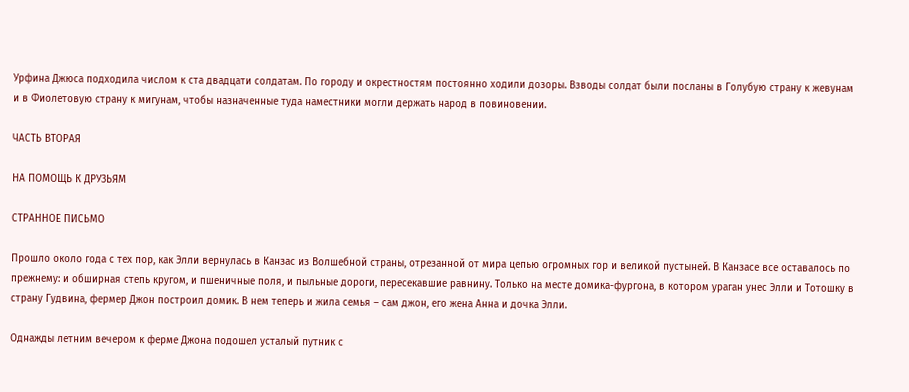Урфина Джюса подходила числом к ста двадцати солдатам. По городу и окрестностям постоянно ходили дозоры. Взводы солдат были посланы в Голубую страну к жевунам и в Фиолетовую страну к мигунам, чтобы назначенные туда наместники могли держать народ в повиновении.

ЧАСТЬ ВТОРАЯ

НА ПОМОЩЬ К ДРУЗЬЯМ

СТРАННОЕ ПИСЬМО

Прошло около года с тех пор, как Элли вернулась в Канзас из Волшебной страны, отрезанной от мира цепью огромных гор и великой пустыней. В Канзасе все оставалось по прежнему: и обширная степь кругом, и пшеничные поля, и пыльные дороги, пересекавшие равнину. Только на месте домика-фургона, в котором ураган унес Элли и Тотошку в страну Гудвина, фермер Джон построил домик. В нем теперь и жила семья – сам джон, его жена Анна и дочка Элли.

Однажды летним вечером к ферме Джона подошел усталый путник с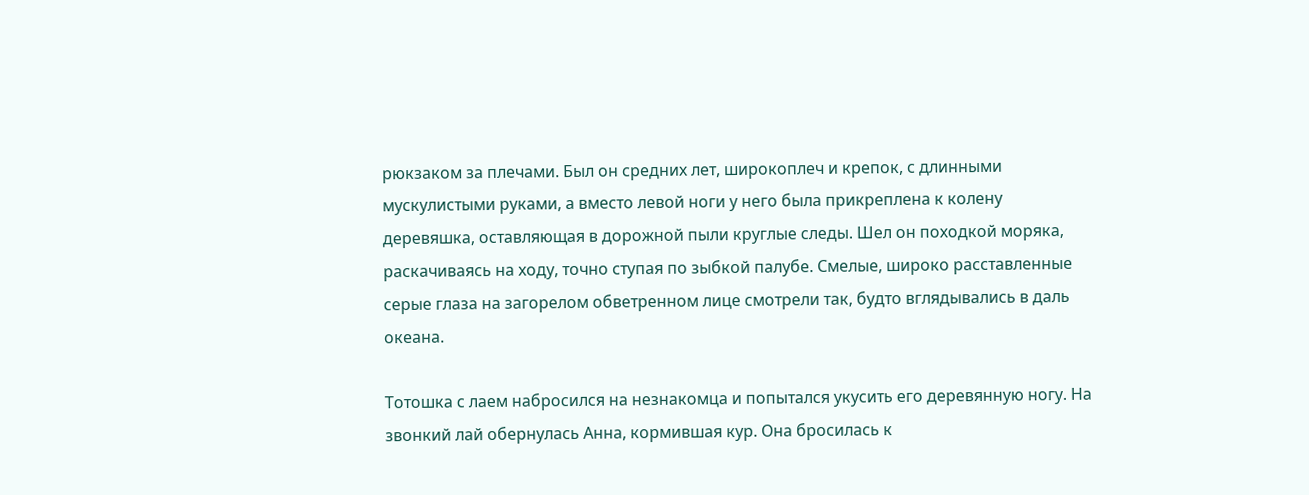рюкзаком за плечами. Был он средних лет, широкоплеч и крепок, с длинными мускулистыми руками, а вместо левой ноги у него была прикреплена к колену деревяшка, оставляющая в дорожной пыли круглые следы. Шел он походкой моряка, раскачиваясь на ходу, точно ступая по зыбкой палубе. Смелые, широко расставленные серые глаза на загорелом обветренном лице смотрели так, будто вглядывались в даль океана.

Тотошка с лаем набросился на незнакомца и попытался укусить его деревянную ногу. На звонкий лай обернулась Анна, кормившая кур. Она бросилась к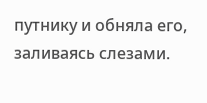путнику и обняла его, заливаясь слезами.